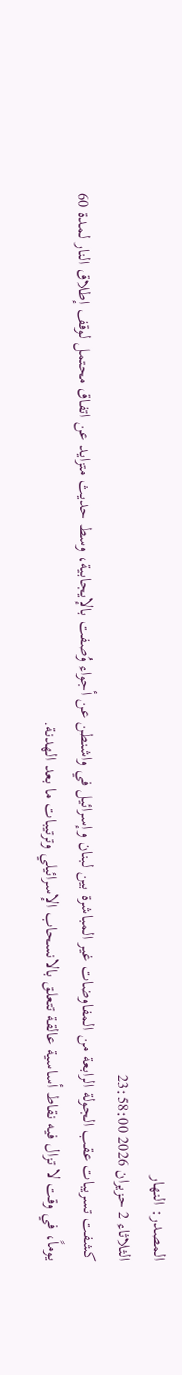المصدر: النهار
الثلاثاء 2 حزيران 2026 23:58:00
كشفت تسريبات عقب الجولة الرابعة من المفاوضات غير المباشرة بين لبنان وإسرائيل في واشنطن عن أجواء وُصفت بالإيجابية، وسط حديث متزايد عن اتفاق محتمل لوقف إطلاق النار لمدة 60 يوماً، في وقت لا تزال فيه نقاط أساسية عالقة تتعلق بالانسحاب الإسرائيلي وترتيبات ما بعد الهدنة.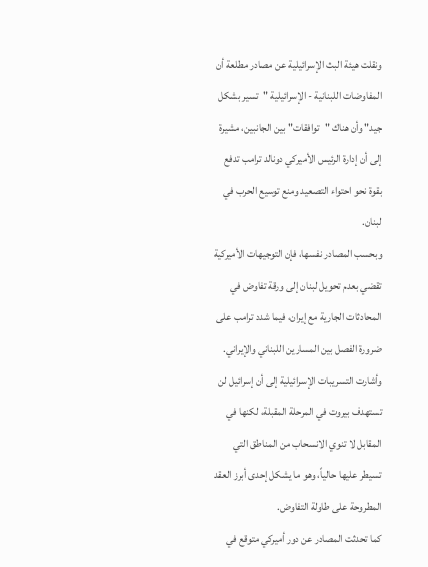ونقلت هيئة البث الإسرائيلية عن مصادر مطلعة أن المفاوضات اللبنانية - الإسرائيلية "تسير بشكل جيد" وأن هناك "توافقات" بين الجانبين، مشيرة إلى أن إدارة الرئيس الأميركي دونالد ترامب تدفع بقوة نحو احتواء التصعيد ومنع توسيع الحرب في لبنان.
وبحسب المصادر نفسها، فإن التوجيهات الأميركية تقضي بعدم تحويل لبنان إلى ورقة تفاوض في المحادثات الجارية مع إيران، فيما شدد ترامب على ضرورة الفصل بين المسارين اللبناني والإيراني.
وأشارت التسريبات الإسرائيلية إلى أن إسرائيل لن تستهدف بيروت في المرحلة المقبلة، لكنها في المقابل لا تنوي الانسحاب من المناطق التي تسيطر عليها حالياً، وهو ما يشكل إحدى أبرز العقد المطروحة على طاولة التفاوض.
كما تحدثت المصادر عن دور أميركي متوقع في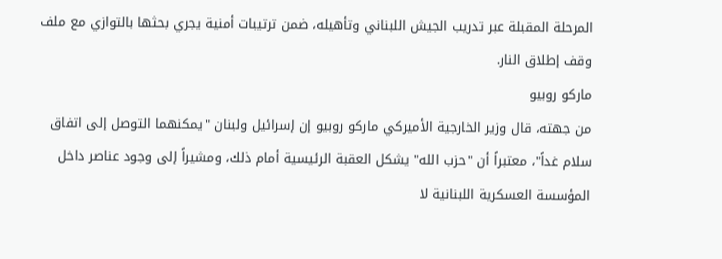المرحلة المقبلة عبر تدريب الجيش اللبناني وتأهيله، ضمن ترتيبات أمنية يجري بحثها بالتوازي مع ملف وقف إطلاق النار.
ماركو روبيو
من جهته، قال وزير الخارجية الأميركي ماركو روبيو إن إسرائيل ولبنان "يمكنهما التوصل إلى اتفاق سلام غداً"، معتبراً أن "حزب الله" يشكل العقبة الرئيسية أمام ذلك، ومشيراً إلى وجود عناصر داخل المؤسسة العسكرية اللبنانية لا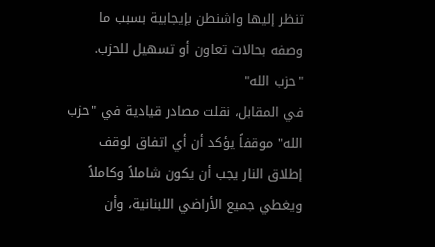تنظر إليها واشنطن بإيجابية بسبب ما وصفه بحالات تعاون أو تسهيل للحزب.
"حزب الله"
في المقابل، نقلت مصادر قيادية في "حزب الله" موقفاً يؤكد أن أي اتفاق لوقف إطلاق النار يجب أن يكون شاملاً وكاملاً ويغطي جميع الأراضي اللبنانية، وأن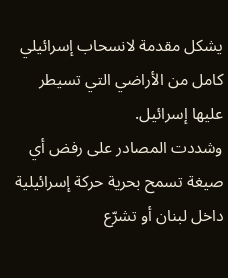يشكل مقدمة لانسحاب إسرائيلي كامل من الأراضي التي تسيطر عليها إسرائيل.
وشددت المصادر على رفض أي صيغة تسمح بحرية حركة إسرائيلية داخل لبنان أو تشرّع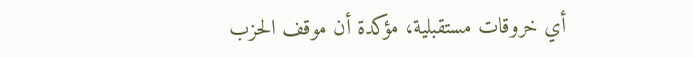أي خروقات مستقبلية، مؤكدة أن موقف الحزب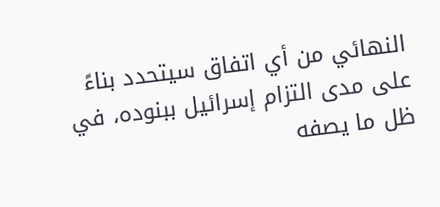النهائي من أي اتفاق سيتحدد بناءً على مدى التزام إسرائيل ببنوده، في ظل ما يصفه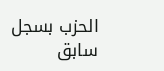الحزب بسجل سابق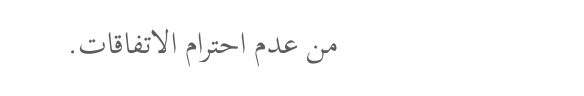من عدم احترام الاتفاقات.